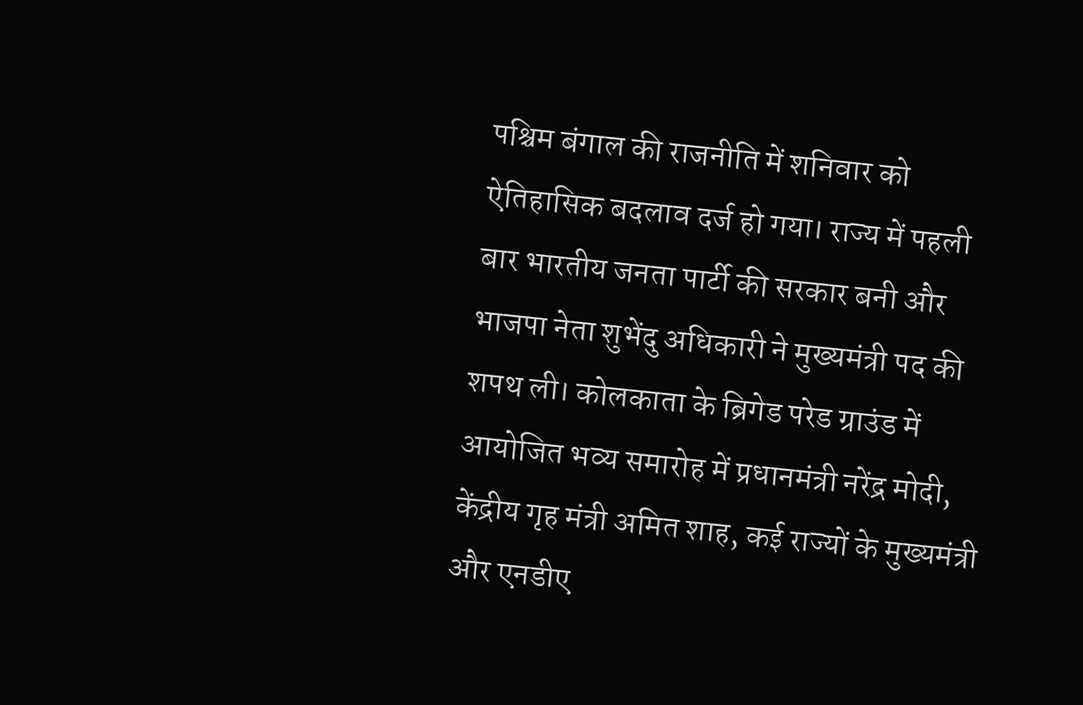पश्चिम बंगाल की राजनीति में शनिवार को ऐतिहासिक बदलाव दर्ज हो गया। राज्य में पहली बार भारतीय जनता पार्टी की सरकार बनी और भाजपा नेता शुभेंदु अधिकारी ने मुख्यमंत्री पद की शपथ ली। कोलकाता के ब्रिगेड परेड ग्राउंड में आयोजित भव्य समारोह में प्रधानमंत्री नरेंद्र मोदी, केंद्रीय गृह मंत्री अमित शाह, कई राज्यों के मुख्यमंत्री और एनडीए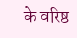के वरिष्ठ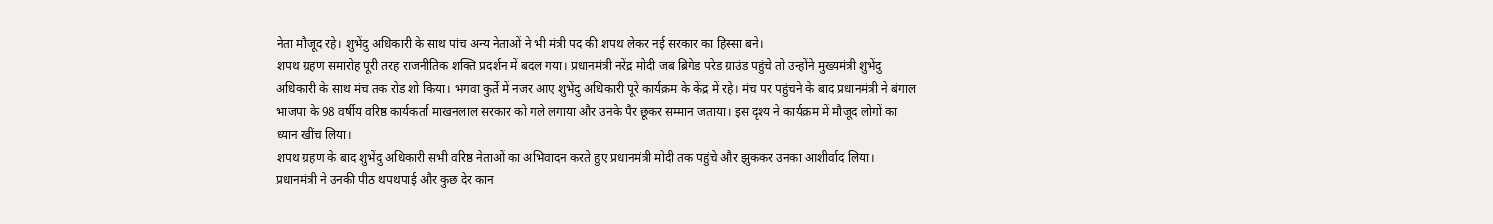नेता मौजूद रहे। शुभेंदु अधिकारी के साथ पांच अन्य नेताओं ने भी मंत्री पद की शपथ लेकर नई सरकार का हिस्सा बने।
शपथ ग्रहण समारोह पूरी तरह राजनीतिक शक्ति प्रदर्शन में बदल गया। प्रधानमंत्री नरेंद्र मोदी जब ब्रिगेड परेड ग्राउंड पहुंचे तो उन्होंने मुख्यमंत्री शुभेंदु अधिकारी के साथ मंच तक रोड शो किया। भगवा कुर्ते में नजर आए शुभेंदु अधिकारी पूरे कार्यक्रम के केंद्र में रहे। मंच पर पहुंचने के बाद प्रधानमंत्री ने बंगाल भाजपा के 98 वर्षीय वरिष्ठ कार्यकर्ता माखनलाल सरकार को गले लगाया और उनके पैर छूकर सम्मान जताया। इस दृश्य ने कार्यक्रम में मौजूद लोगों का ध्यान खींच लिया।
शपथ ग्रहण के बाद शुभेंदु अधिकारी सभी वरिष्ठ नेताओं का अभिवादन करते हुए प्रधानमंत्री मोदी तक पहुंचे और झुककर उनका आशीर्वाद लिया। प्रधानमंत्री ने उनकी पीठ थपथपाई और कुछ देर कान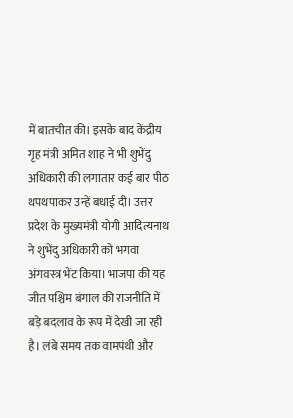में बातचीत की। इसके बाद केंद्रीय गृह मंत्री अमित शाह ने भी शुभेंदु अधिकारी की लगातार कई बार पीठ थपथपाकर उन्हें बधाई दी। उत्तर प्रदेश के मुख्यमंत्री योगी आदित्यनाथ ने शुभेंदु अधिकारी को भगवा अंगवस्त्र भेंट किया। भाजपा की यह जीत पश्चिम बंगाल की राजनीति में बड़े बदलाव के रूप में देखी जा रही है। लंबे समय तक वामपंथी और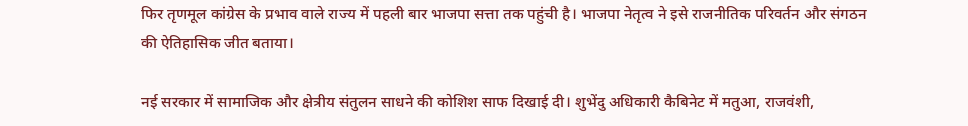फिर तृणमूल कांग्रेस के प्रभाव वाले राज्य में पहली बार भाजपा सत्ता तक पहुंची है। भाजपा नेतृत्व ने इसे राजनीतिक परिवर्तन और संगठन की ऐतिहासिक जीत बताया।

नई सरकार में सामाजिक और क्षेत्रीय संतुलन साधने की कोशिश साफ दिखाई दी। शुभेंदु अधिकारी कैबिनेट में मतुआ, राजवंशी,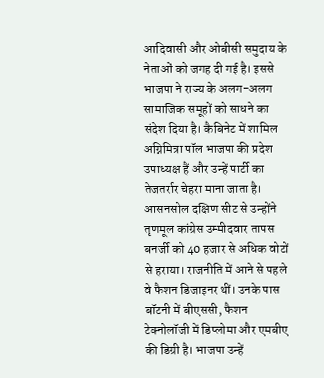आदिवासी और ओबीसी समुदाय के नेताओं को जगह दी गई है। इससे भाजपा ने राज्य के अलग-अलग सामाजिक समूहों को साधने का संदेश दिया है। कैबिनेट में शामिल अग्निमित्रा पॉल भाजपा की प्रदेश उपाध्यक्ष हैं और उन्हें पार्टी का तेजतर्रार चेहरा माना जाता है। आसनसोल दक्षिण सीट से उन्होंने तृणमूल कांग्रेस उम्मीदवार तापस बनर्जी को 40 हजार से अधिक वोटों से हराया। राजनीति में आने से पहले वे फैशन डिजाइनर थीं। उनके पास बॉटनी में बीएससी, फैशन टेक्नोलॉजी में डिप्लोमा और एमबीए की डिग्री है। भाजपा उन्हें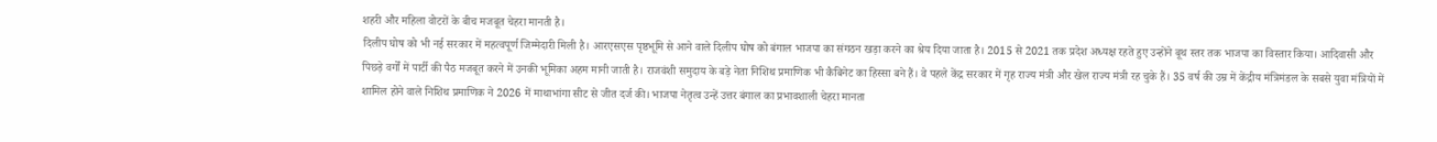शहरी और महिला वोटरों के बीच मजबूत चेहरा मानती है।
दिलीप घोष को भी नई सरकार में महत्वपूर्ण जिम्मेदारी मिली है। आरएसएस पृष्ठभूमि से आने वाले दिलीप घोष को बंगाल भाजपा का संगठन खड़ा करने का श्रेय दिया जाता है। 2015 से 2021 तक प्रदेश अध्यक्ष रहते हुए उन्होंने बूथ स्तर तक भाजपा का विस्तार किया। आदिवासी और पिछड़े वर्गों में पार्टी की पैठ मजबूत करने में उनकी भूमिका अहम मानी जाती है। राजवंशी समुदाय के बड़े नेता निशिथ प्रमाणिक भी कैबिनेट का हिस्सा बने हैं। वे पहले केंद्र सरकार में गृह राज्य मंत्री और खेल राज्य मंत्री रह चुके हैं। 35 वर्ष की उम्र में केंद्रीय मंत्रिमंडल के सबसे युवा मंत्रियों में शामिल होने वाले निशिथ प्रमाणिक ने 2026 में माथाभांगा सीट से जीत दर्ज की। भाजपा नेतृत्व उन्हें उत्तर बंगाल का प्रभावशाली चेहरा मानता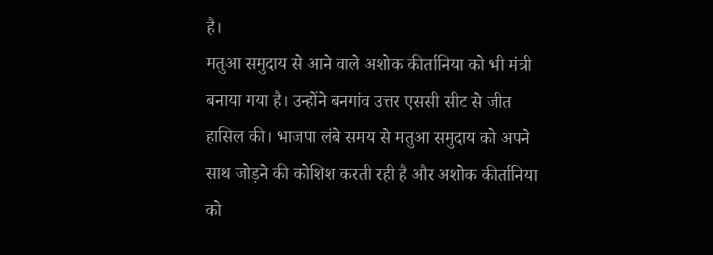है।
मतुआ समुदाय से आने वाले अशोक कीर्तानिया को भी मंत्री बनाया गया है। उन्होंने बनगांव उत्तर एससी सीट से जीत हासिल की। भाजपा लंबे समय से मतुआ समुदाय को अपने साथ जोड़ने की कोशिश करती रही है और अशोक कीर्तानिया को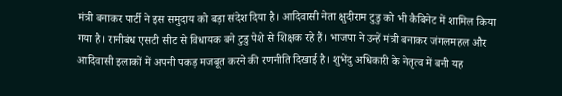मंत्री बनाकर पार्टी ने इस समुदाय को बड़ा संदेश दिया है। आदिवासी नेता क्षुदीराम टुडु को भी कैबिनेट में शामिल किया गया है। रानीबंध एसटी सीट से विधायक बने टुडु पेशे से शिक्षक रहे हैं। भाजपा ने उन्हें मंत्री बनाकर जंगलमहल और आदिवासी इलाकों में अपनी पकड़ मजबूत करने की रणनीति दिखाई है। शुभेंदु अधिकारी के नेतृत्व में बनी यह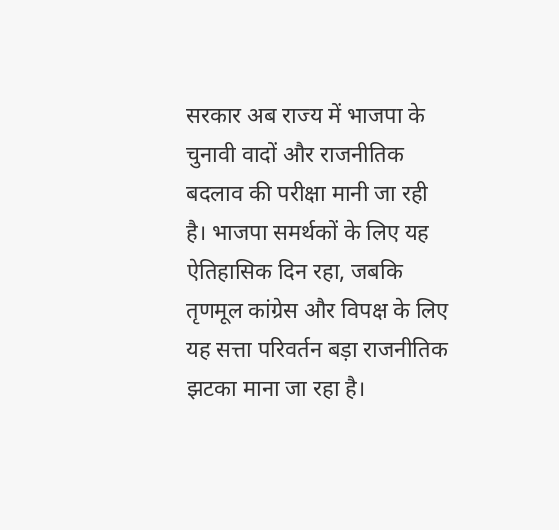सरकार अब राज्य में भाजपा के चुनावी वादों और राजनीतिक बदलाव की परीक्षा मानी जा रही है। भाजपा समर्थकों के लिए यह ऐतिहासिक दिन रहा, जबकि तृणमूल कांग्रेस और विपक्ष के लिए यह सत्ता परिवर्तन बड़ा राजनीतिक झटका माना जा रहा है।